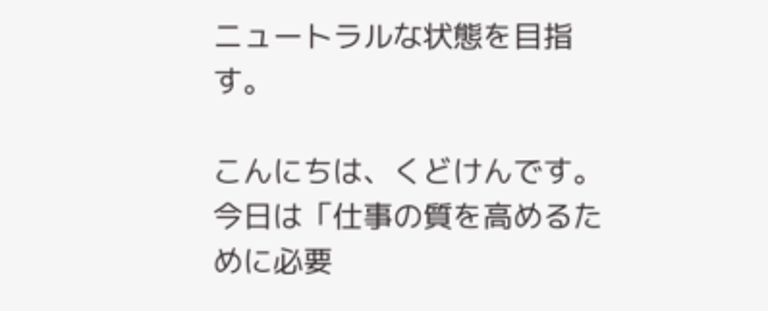ニュートラルな状態を目指す。

こんにちは、くどけんです。
今日は「仕事の質を高めるために必要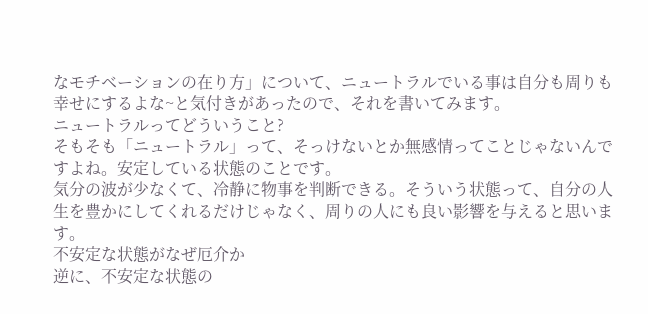なモチベーションの在り方」について、ニュートラルでいる事は自分も周りも幸せにするよな~と気付きがあったので、それを書いてみます。
ニュートラルってどういうこと?
そもそも「ニュートラル」って、そっけないとか無感情ってことじゃないんですよね。安定している状態のことです。
気分の波が少なくて、冷静に物事を判断できる。そういう状態って、自分の人生を豊かにしてくれるだけじゃなく、周りの人にも良い影響を与えると思います。
不安定な状態がなぜ厄介か
逆に、不安定な状態の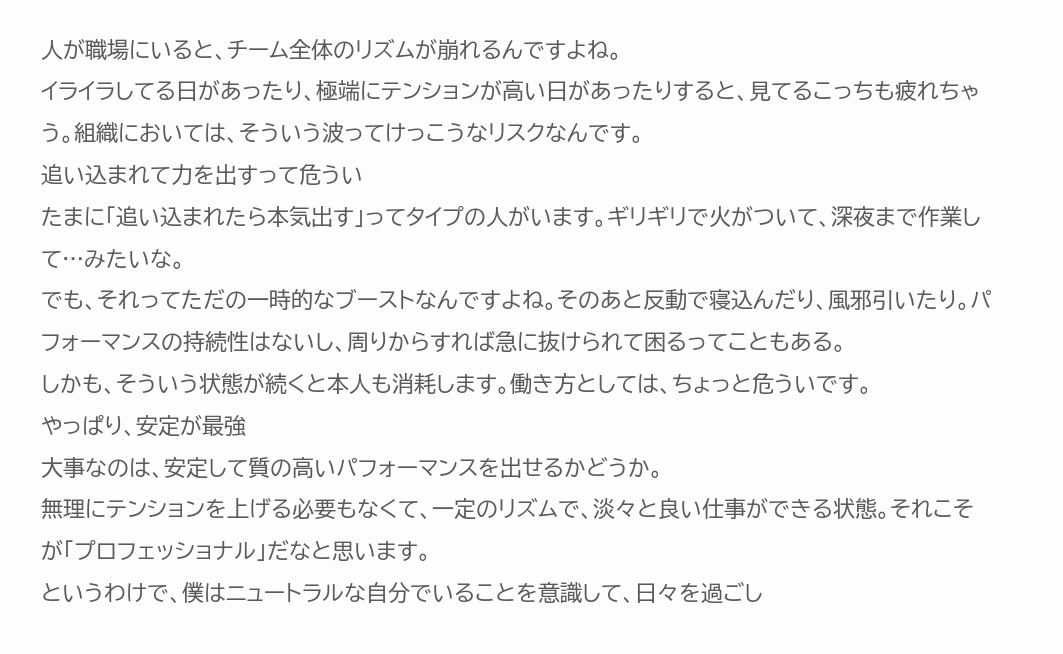人が職場にいると、チーム全体のリズムが崩れるんですよね。
イライラしてる日があったり、極端にテンションが高い日があったりすると、見てるこっちも疲れちゃう。組織においては、そういう波ってけっこうなリスクなんです。
追い込まれて力を出すって危うい
たまに「追い込まれたら本気出す」ってタイプの人がいます。ギリギリで火がついて、深夜まで作業して…みたいな。
でも、それってただの一時的なブーストなんですよね。そのあと反動で寝込んだり、風邪引いたり。パフォーマンスの持続性はないし、周りからすれば急に抜けられて困るってこともある。
しかも、そういう状態が続くと本人も消耗します。働き方としては、ちょっと危ういです。
やっぱり、安定が最強
大事なのは、安定して質の高いパフォーマンスを出せるかどうか。
無理にテンションを上げる必要もなくて、一定のリズムで、淡々と良い仕事ができる状態。それこそが「プロフェッショナル」だなと思います。
というわけで、僕はニュートラルな自分でいることを意識して、日々を過ごし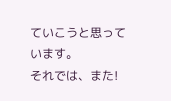ていこうと思っています。
それでは、また!